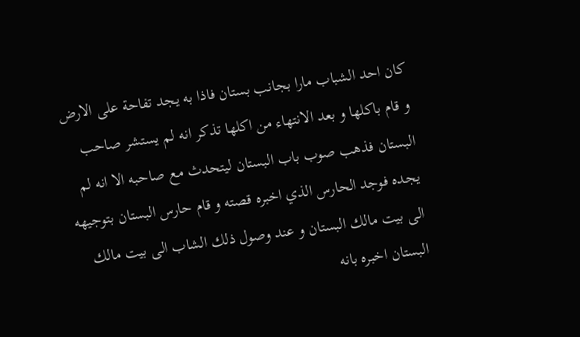كان احد الشباب مارا بجانب بستان فاذا به يجد تفاحة على الارض و قام باكلها و بعد الانتهاء من اكلها تذكر انه لم يستشر صاحب البستان فذهب صوب باب البستان ليتحدث مع صاحبه الا انه لم يجده فوجد الحارس الذي اخبره قصته و قام حارس البستان بتوجيهه الى بيت مالك البستان و عند وصول ذلك الشاب الى بيت مالك البستان اخبره بانه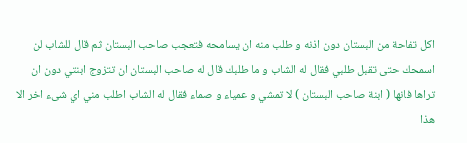اكل تفاحة من البستان دون اذنه و طلب منه ان يسامحه فتعجب صاحب البستان ثم قال للشاب لن اسمحك حتى تقبل طلبي فقال له الشاب و ما طلبك قال له صاحب البستان ان تتزوج ابنتي دون ان تراها فانها ( ابنة صاحب البستان ) لا تمشي و عمياء و صماء فقال له الشاب اطلب مني اي شىء اخر الا هذا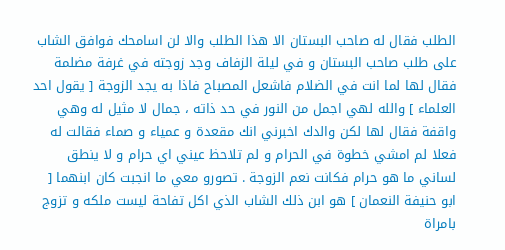الطلب فقال له صاحب البستان الا هذا الطلب والا لن اسامحك فوافق الشاب على طلب صاحب البستان و في ليلة الزفاف وجد زوجته في غرفة مضلمة فقال لها لما انت في الضلام فاشعل المصباح فاذا به يجد الزوجة [ يقول احد العلماء ] والله لهي اجمل من النور في حد ذاته ، جمال لا مثيل له وهي واقفة فقال لها لكن والدك اخبرني انك مقعدة و عمياء و صماء فقالت له فعلا لم امشي خطوة في الحرام و لم تلاحظ عيني اي حرام و لا ينطق لساني ما هو حرام فكانت نعم الزوجة . تصورو معي ما انجبت كان ابنهما [ ابو حنيفة النعمان ] هو ابن ذلك الشاب الذي اكل تفاحة ليست ملكه و تزوج بامراة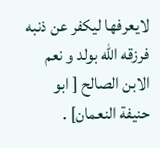لايعرفها ليكفر عن ذنبه فرزقه الله بولد و نعم الابن الصالح [ ابو حنيفة النعمان] .